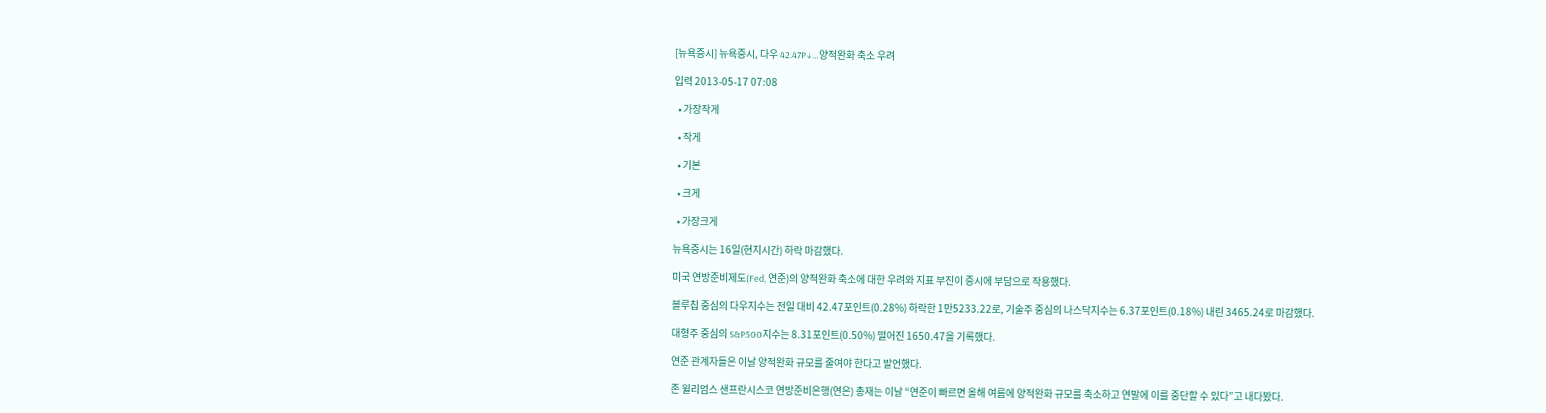[뉴욕증시] 뉴욕증시, 다우 42.47P↓…양적완화 축소 우려

입력 2013-05-17 07:08

  • 가장작게

  • 작게

  • 기본

  • 크게

  • 가장크게

뉴욕증시는 16일(현지시간) 하락 마감했다.

미국 연방준비제도(Fed, 연준)의 양적완화 축소에 대한 우려와 지표 부진이 증시에 부담으로 작용했다.

블루칩 중심의 다우지수는 전일 대비 42.47포인트(0.28%) 하락한 1만5233.22로, 기술주 중심의 나스닥지수는 6.37포인트(0.18%) 내린 3465.24로 마감했다.

대형주 중심의 S&P500지수는 8.31포인트(0.50%) 떨어진 1650.47을 기록했다.

연준 관계자들은 이날 양적완화 규모를 줄여야 한다고 발언했다.

존 윌리엄스 샌프란시스코 연방준비은행(연은) 총재는 이날 “연준이 빠르면 올해 여름에 양적완화 규모를 축소하고 연말에 이를 중단할 수 있다”고 내다봤다.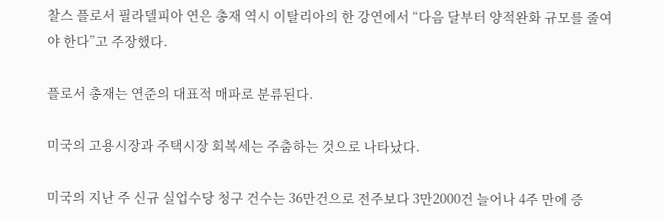찰스 플로서 필라델피아 연은 총재 역시 이탈리아의 한 강연에서 “다음 달부터 양적완화 규모를 줄여야 한다”고 주장했다.

플로서 총재는 연준의 대표적 매파로 분류된다.

미국의 고용시장과 주택시장 회복세는 주춤하는 것으로 나타났다.

미국의 지난 주 신규 실업수당 청구 건수는 36만건으로 전주보다 3만2000건 늘어나 4주 만에 증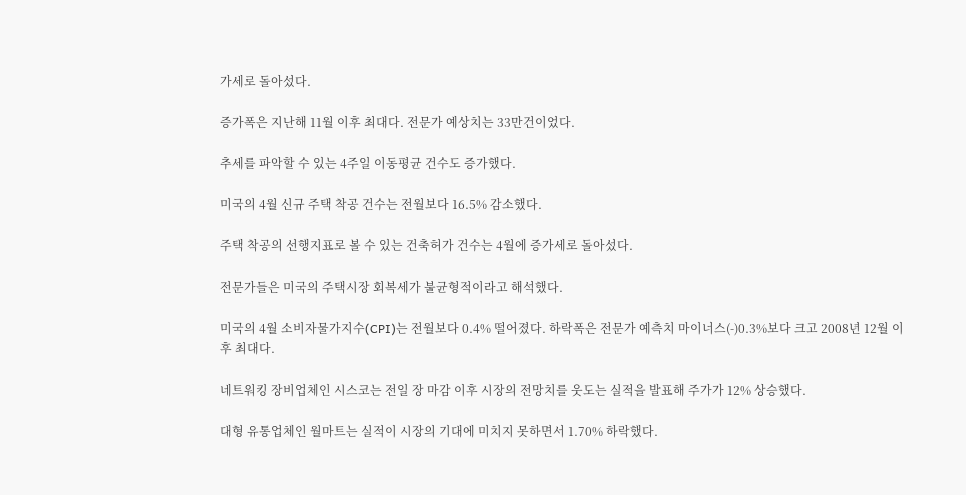가세로 돌아섰다.

증가폭은 지난해 11월 이후 최대다. 전문가 예상치는 33만건이었다.

추세를 파악할 수 있는 4주일 이동평균 건수도 증가했다.

미국의 4월 신규 주택 착공 건수는 전월보다 16.5% 감소했다.

주택 착공의 선행지표로 볼 수 있는 건축허가 건수는 4월에 증가세로 돌아섰다.

전문가들은 미국의 주택시장 회복세가 불균형적이라고 해석했다.

미국의 4월 소비자물가지수(CPI)는 전월보다 0.4% 떨어졌다. 하락폭은 전문가 예측치 마이너스(-)0.3%보다 크고 2008년 12월 이후 최대다.

네트워킹 장비업체인 시스코는 전일 장 마감 이후 시장의 전망치를 웃도는 실적을 발표해 주가가 12% 상승했다.

대형 유통업체인 월마트는 실적이 시장의 기대에 미치지 못하면서 1.70% 하락했다.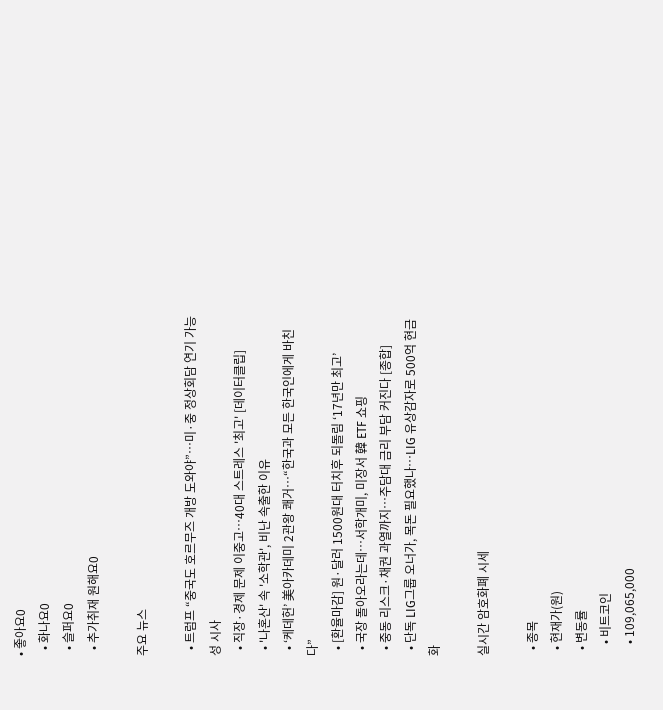• 좋아요0
  • 화나요0
  • 슬퍼요0
  • 추가취재 원해요0

주요 뉴스

  • 트럼프 “중국도 호르무즈 개방 도와야”…미·중 정상회담 연기 가능성 시사
  • 직장·경제 문제 이중고…40대 스트레스 '최고' [데이터클립]
  • '나혼산' 속 '소학관', 비난 속출한 이유
  • ‘케데헌’ 美아카데미 2관왕 쾌거⋯“한국과 모든 한국인에게 바친다”
  • [환율마감] 원·달러 1500원대 터치후 되돌림 ‘17년만 최고’
  • 국장 돌아오라는데…서학개미, 미장서 韓 ETF 쇼핑
  • 중동 리스크·채권 과열까지…주담대 금리 부담 커진다 [종합]
  • 단독 LIG그룹 오너가, 목돈 필요했나…LIG 유상감자로 500억 현금화

실시간 암호화폐 시세

  • 종목
  • 현재가(원)
  • 변동률
    • 비트코인
    • 109,065,000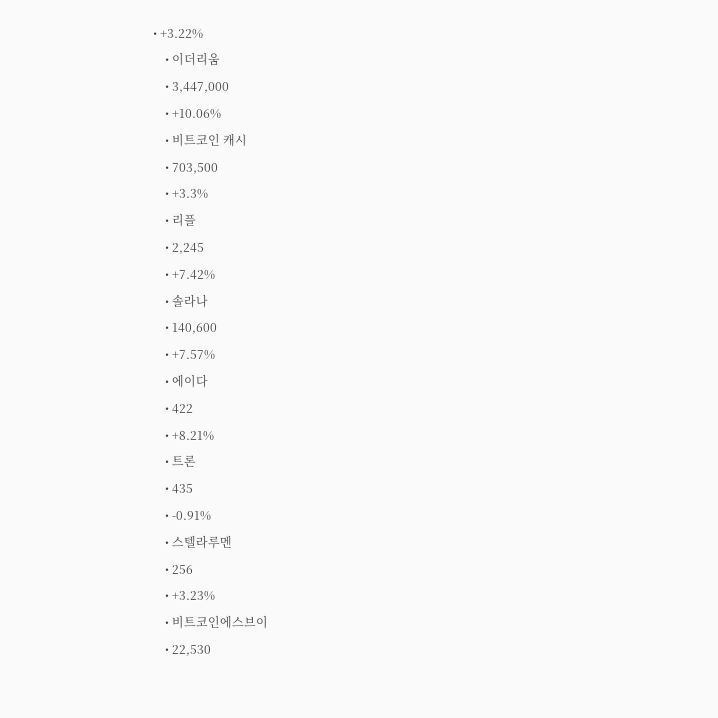• +3.22%
    • 이더리움
    • 3,447,000
    • +10.06%
    • 비트코인 캐시
    • 703,500
    • +3.3%
    • 리플
    • 2,245
    • +7.42%
    • 솔라나
    • 140,600
    • +7.57%
    • 에이다
    • 422
    • +8.21%
    • 트론
    • 435
    • -0.91%
    • 스텔라루멘
    • 256
    • +3.23%
    • 비트코인에스브이
    • 22,530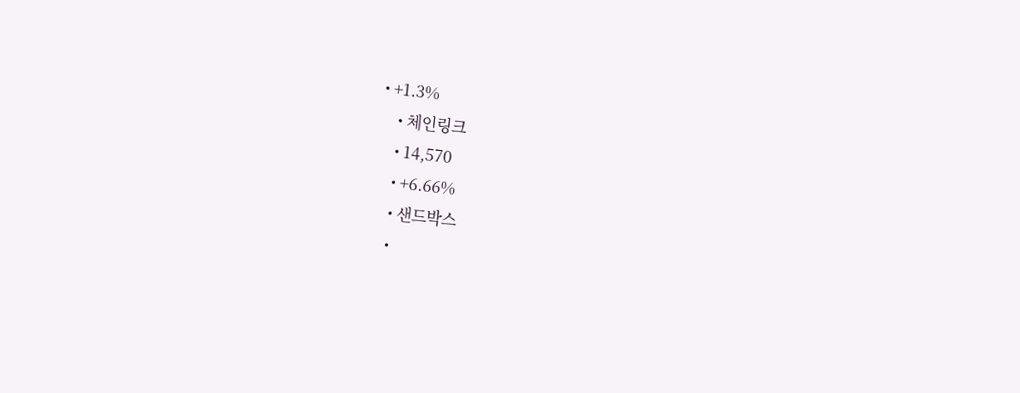• +1.3%
    • 체인링크
    • 14,570
    • +6.66%
    • 샌드박스
    •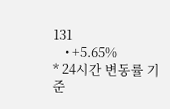131
    • +5.65%
* 24시간 변동률 기준